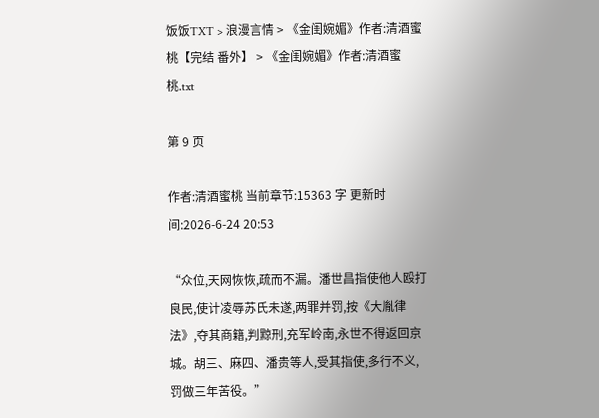饭饭TXT > 浪漫言情 > 《金闺婉媚》作者:清酒蜜桃【完结 番外】 > 《金闺婉媚》作者:清酒蜜桃.txt

第 9 页

作者:清酒蜜桃 当前章节:15363 字 更新时间:2026-6-24 20:53

“众位,天网恢恢,疏而不漏。潘世昌指使他人殴打良民,使计凌辱苏氏未遂,两罪并罚,按《大胤律法》,夺其商籍,判黥刑,充军岭南,永世不得返回京城。胡三、麻四、潘贵等人,受其指使,多行不义,罚做三年苦役。”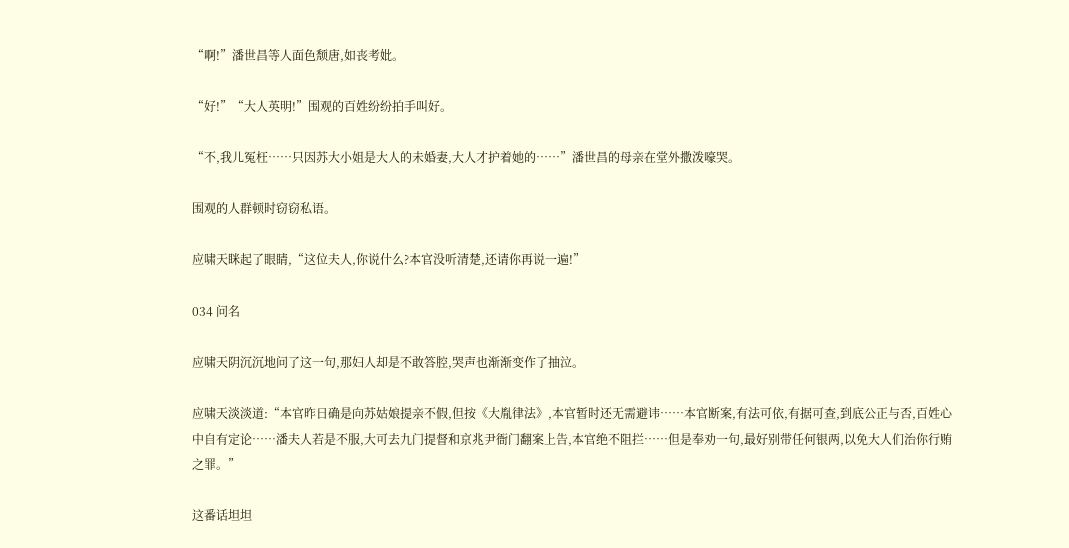“啊!”潘世昌等人面色颓唐,如丧考妣。

“好!”“大人英明!”围观的百姓纷纷拍手叫好。

“不,我儿冤枉……只因苏大小姐是大人的未婚妻,大人才护着她的……”潘世昌的母亲在堂外撒泼嚎哭。

围观的人群顿时窃窃私语。

应啸天眯起了眼睛,“这位夫人,你说什么?本官没听清楚,还请你再说一遍!”

034 问名

应啸天阴沉沉地问了这一句,那妇人却是不敢答腔,哭声也渐渐变作了抽泣。

应啸天淡淡道:“本官昨日确是向苏姑娘提亲不假,但按《大胤律法》,本官暂时还无需避讳……本官断案,有法可依,有据可查,到底公正与否,百姓心中自有定论……潘夫人若是不服,大可去九门提督和京兆尹衙门翻案上告,本官绝不阻拦……但是奉劝一句,最好别带任何银两,以免大人们治你行贿之罪。”

这番话坦坦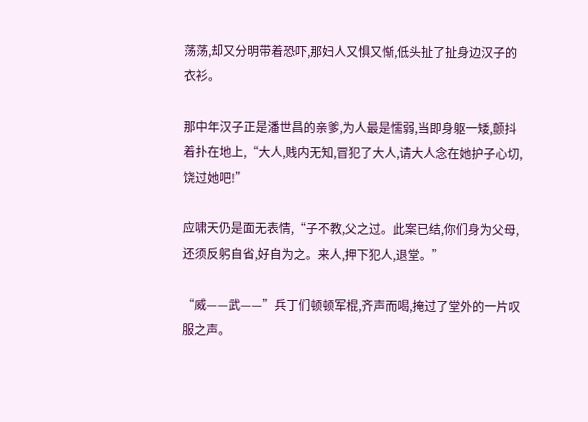荡荡,却又分明带着恐吓,那妇人又惧又惭,低头扯了扯身边汉子的衣衫。

那中年汉子正是潘世昌的亲爹,为人最是懦弱,当即身躯一矮,颤抖着扑在地上,“大人,贱内无知,冒犯了大人,请大人念在她护子心切,饶过她吧!”

应啸天仍是面无表情,“子不教,父之过。此案已结,你们身为父母,还须反躬自省,好自为之。来人,押下犯人,退堂。”

“威——武——”兵丁们顿顿军棍,齐声而喝,掩过了堂外的一片叹服之声。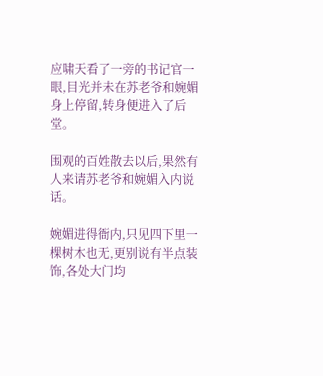应啸天看了一旁的书记官一眼,目光并未在苏老爷和婉媚身上停留,转身便进入了后堂。

围观的百姓散去以后,果然有人来请苏老爷和婉媚入内说话。

婉媚进得衙内,只见四下里一棵树木也无,更别说有半点装饰,各处大门均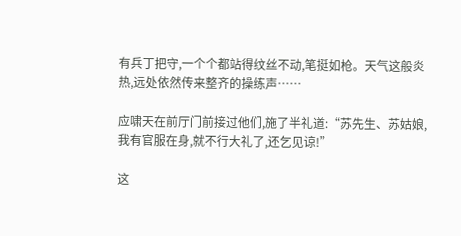有兵丁把守,一个个都站得纹丝不动,笔挺如枪。天气这般炎热,远处依然传来整齐的操练声……

应啸天在前厅门前接过他们,施了半礼道:“苏先生、苏姑娘,我有官服在身,就不行大礼了,还乞见谅!”

这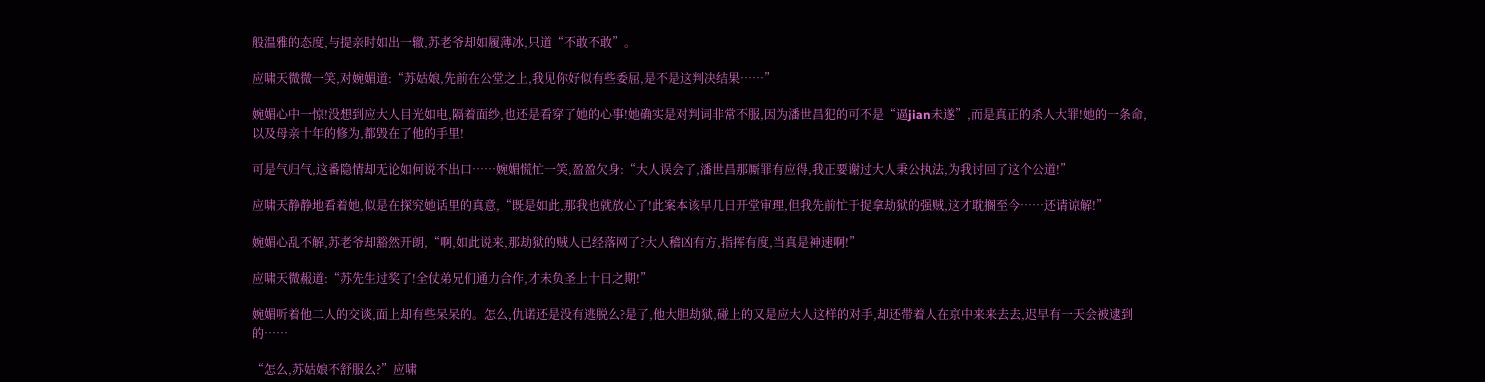般温雅的态度,与提亲时如出一辙,苏老爷却如履薄冰,只道“不敢不敢”。

应啸天微微一笑,对婉媚道:“苏姑娘,先前在公堂之上,我见你好似有些委屈,是不是这判决结果……”

婉媚心中一惊!没想到应大人目光如电,隔着面纱,也还是看穿了她的心事!她确实是对判词非常不服,因为潘世昌犯的可不是“逼jian未遂”,而是真正的杀人大罪!她的一条命,以及母亲十年的修为,都毁在了他的手里!

可是气归气,这番隐情却无论如何说不出口……婉媚慌忙一笑,盈盈欠身:“大人误会了,潘世昌那厮罪有应得,我正要谢过大人秉公执法,为我讨回了这个公道!”

应啸天静静地看着她,似是在探究她话里的真意,“既是如此,那我也就放心了!此案本该早几日开堂审理,但我先前忙于捉拿劫狱的强贼,这才耽搁至今……还请谅解!”

婉媚心乱不解,苏老爷却豁然开朗,“啊,如此说来,那劫狱的贼人已经落网了?大人稽凶有方,指挥有度,当真是神速啊!”

应啸天微赧道:“苏先生过奖了!全仗弟兄们通力合作,才未负圣上十日之期!”

婉媚听着他二人的交谈,面上却有些呆呆的。怎么,仇诺还是没有逃脱么?是了,他大胆劫狱,碰上的又是应大人这样的对手,却还带着人在京中来来去去,迟早有一天会被逮到的……

“怎么,苏姑娘不舒服么?”应啸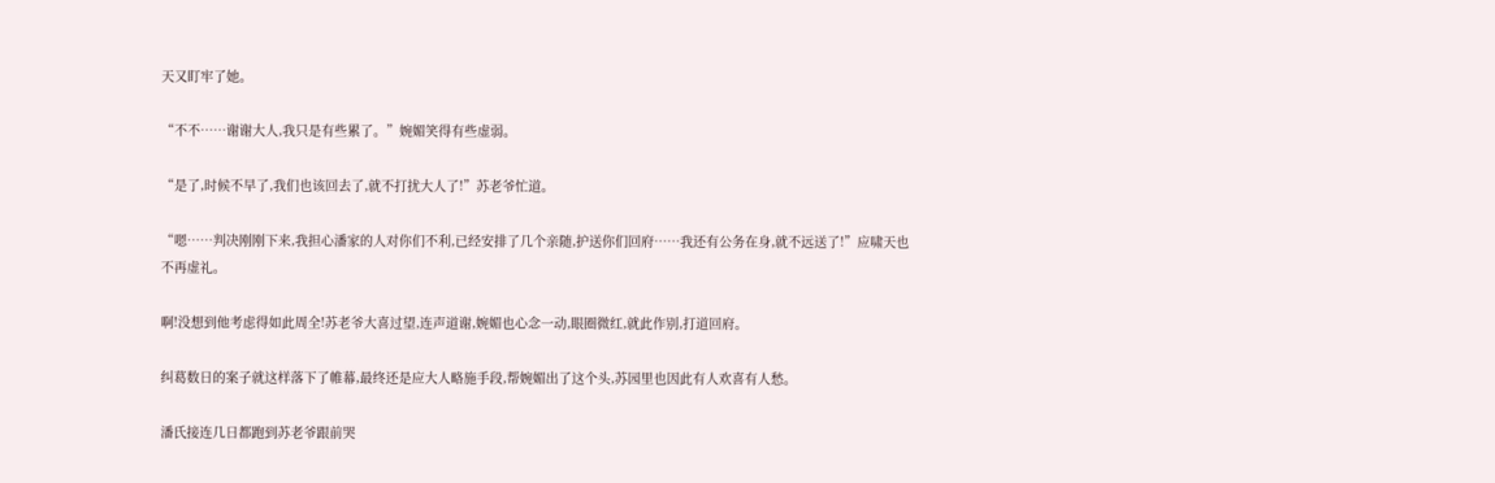天又盯牢了她。

“不不……谢谢大人,我只是有些累了。”婉媚笑得有些虚弱。

“是了,时候不早了,我们也该回去了,就不打扰大人了!”苏老爷忙道。

“嗯……判决刚刚下来,我担心潘家的人对你们不利,已经安排了几个亲随,护送你们回府……我还有公务在身,就不远送了!”应啸天也不再虚礼。

啊!没想到他考虑得如此周全!苏老爷大喜过望,连声道谢,婉媚也心念一动,眼圈微红,就此作别,打道回府。

纠葛数日的案子就这样落下了帷幕,最终还是应大人略施手段,帮婉媚出了这个头,苏园里也因此有人欢喜有人愁。

潘氏接连几日都跑到苏老爷跟前哭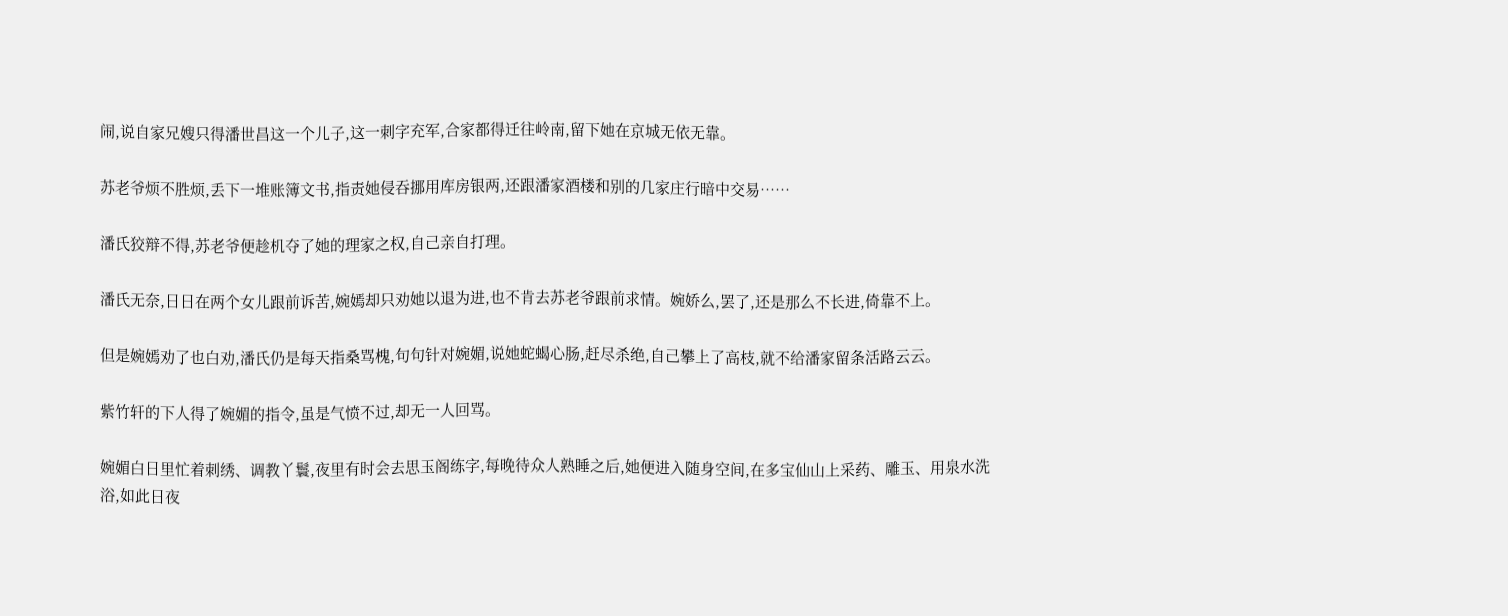闹,说自家兄嫂只得潘世昌这一个儿子,这一刺字充军,合家都得迁往岭南,留下她在京城无依无靠。

苏老爷烦不胜烦,丢下一堆账簿文书,指责她侵吞挪用库房银两,还跟潘家酒楼和别的几家庄行暗中交易……

潘氏狡辩不得,苏老爷便趁机夺了她的理家之权,自己亲自打理。

潘氏无奈,日日在两个女儿跟前诉苦,婉嫣却只劝她以退为进,也不肯去苏老爷跟前求情。婉娇么,罢了,还是那么不长进,倚靠不上。

但是婉嫣劝了也白劝,潘氏仍是每天指桑骂槐,句句针对婉媚,说她蛇蝎心肠,赶尽杀绝,自己攀上了高枝,就不给潘家留条活路云云。

紫竹轩的下人得了婉媚的指令,虽是气愤不过,却无一人回骂。

婉媚白日里忙着刺绣、调教丫鬟,夜里有时会去思玉阁练字,每晚待众人熟睡之后,她便进入随身空间,在多宝仙山上采药、雕玉、用泉水洗浴,如此日夜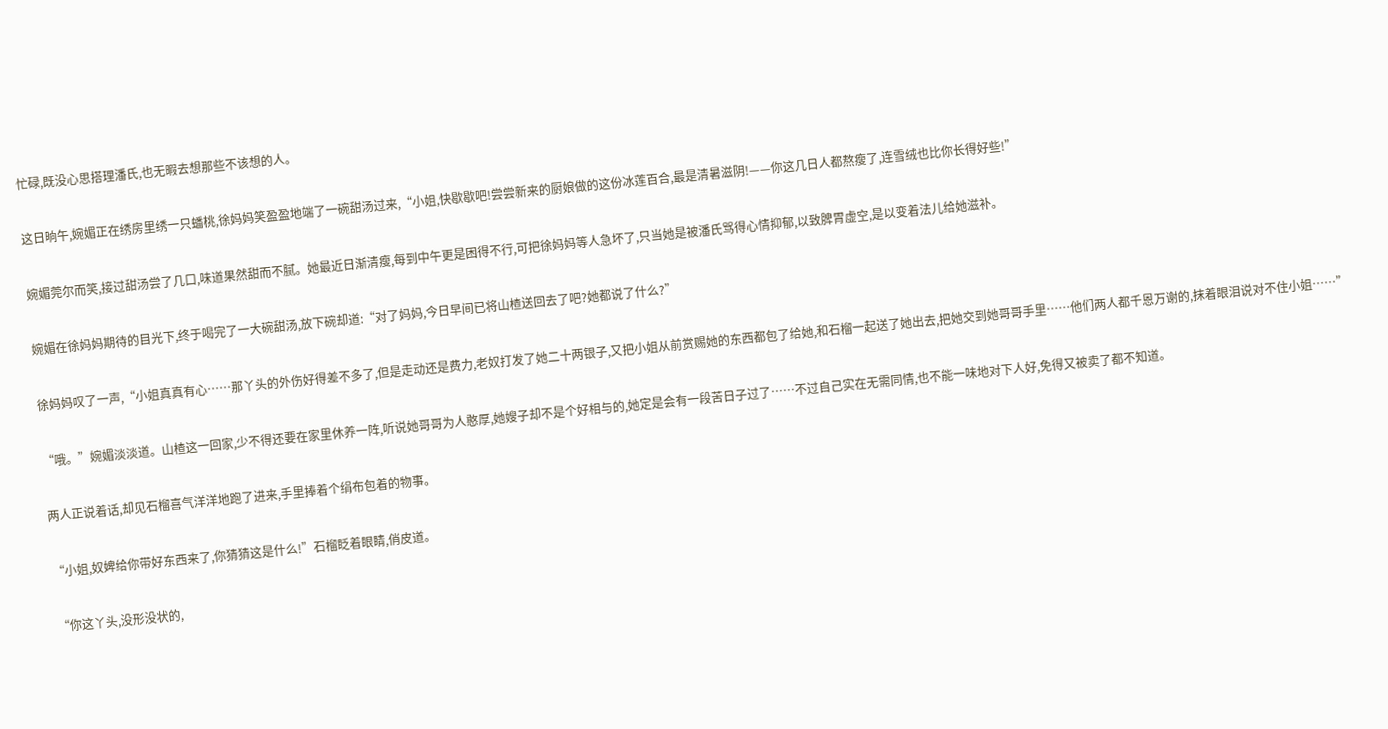忙碌,既没心思搭理潘氏,也无暇去想那些不该想的人。

这日晌午,婉媚正在绣房里绣一只蟠桃,徐妈妈笑盈盈地端了一碗甜汤过来,“小姐,快歇歇吧!尝尝新来的厨娘做的这份冰莲百合,最是清暑滋阴!——你这几日人都熬瘦了,连雪绒也比你长得好些!”

婉媚莞尔而笑,接过甜汤尝了几口,味道果然甜而不腻。她最近日渐清瘦,每到中午更是困得不行,可把徐妈妈等人急坏了,只当她是被潘氏骂得心情抑郁,以致脾胃虚空,是以变着法儿给她滋补。

婉媚在徐妈妈期待的目光下,终于喝完了一大碗甜汤,放下碗却道:“对了妈妈,今日早间已将山楂送回去了吧?她都说了什么?”

徐妈妈叹了一声,“小姐真真有心……那丫头的外伤好得差不多了,但是走动还是费力,老奴打发了她二十两银子,又把小姐从前赏赐她的东西都包了给她,和石榴一起送了她出去,把她交到她哥哥手里……他们两人都千恩万谢的,抹着眼泪说对不住小姐……”

“哦。”婉媚淡淡道。山楂这一回家,少不得还要在家里休养一阵,听说她哥哥为人憨厚,她嫂子却不是个好相与的,她定是会有一段苦日子过了……不过自己实在无需同情,也不能一味地对下人好,免得又被卖了都不知道。

两人正说着话,却见石榴喜气洋洋地跑了进来,手里捧着个绢布包着的物事。

“小姐,奴婢给你带好东西来了,你猜猜这是什么!”石榴眨着眼睛,俏皮道。

“你这丫头,没形没状的,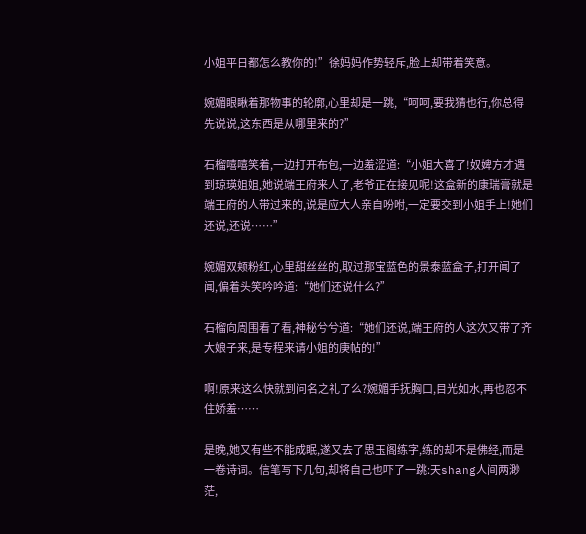小姐平日都怎么教你的!”徐妈妈作势轻斥,脸上却带着笑意。

婉媚眼瞅着那物事的轮廓,心里却是一跳,“呵呵,要我猜也行,你总得先说说,这东西是从哪里来的?”

石榴嘻嘻笑着,一边打开布包,一边羞涩道:“小姐大喜了!奴婢方才遇到琼瑛姐姐,她说端王府来人了,老爷正在接见呢!这盒新的康瑞膏就是端王府的人带过来的,说是应大人亲自吩咐,一定要交到小姐手上!她们还说,还说……”

婉媚双颊粉红,心里甜丝丝的,取过那宝蓝色的景泰蓝盒子,打开闻了闻,偏着头笑吟吟道:“她们还说什么?”

石榴向周围看了看,神秘兮兮道:“她们还说,端王府的人这次又带了齐大娘子来,是专程来请小姐的庚帖的!”

啊!原来这么快就到问名之礼了么?婉媚手抚胸口,目光如水,再也忍不住娇羞……

是晚,她又有些不能成眠,遂又去了思玉阁练字,练的却不是佛经,而是一卷诗词。信笔写下几句,却将自己也吓了一跳:天shang人间两渺茫,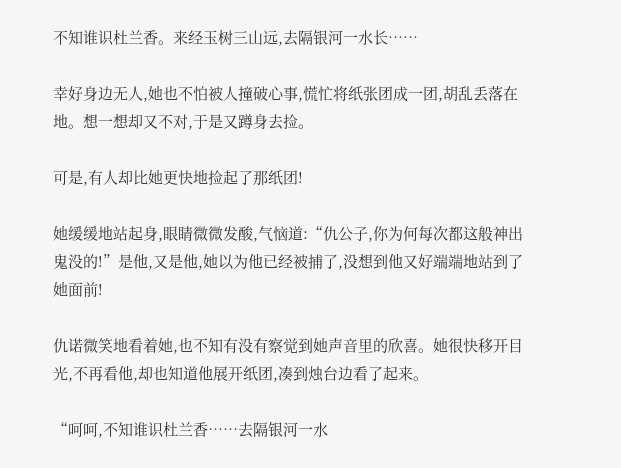不知谁识杜兰香。来经玉树三山远,去隔银河一水长……

幸好身边无人,她也不怕被人撞破心事,慌忙将纸张团成一团,胡乱丢落在地。想一想却又不对,于是又蹲身去捡。

可是,有人却比她更快地捡起了那纸团!

她缓缓地站起身,眼睛微微发酸,气恼道:“仇公子,你为何每次都这般神出鬼没的!”是他,又是他,她以为他已经被捕了,没想到他又好端端地站到了她面前!

仇诺微笑地看着她,也不知有没有察觉到她声音里的欣喜。她很快移开目光,不再看他,却也知道他展开纸团,凑到烛台边看了起来。

“呵呵,不知谁识杜兰香……去隔银河一水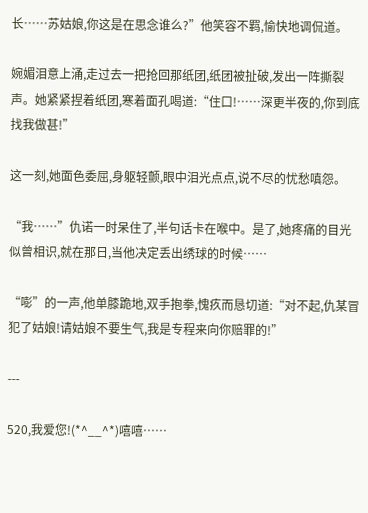长……苏姑娘,你这是在思念谁么?”他笑容不羁,愉快地调侃道。

婉媚泪意上涌,走过去一把抢回那纸团,纸团被扯破,发出一阵撕裂声。她紧紧捏着纸团,寒着面孔喝道:“住口!……深更半夜的,你到底找我做甚!”

这一刻,她面色委屈,身躯轻颤,眼中泪光点点,说不尽的忧愁嗔怨。

“我……”仇诺一时呆住了,半句话卡在喉中。是了,她疼痛的目光似曾相识,就在那日,当他决定丢出绣球的时候……

“嘭”的一声,他单膝跪地,双手抱拳,愧疚而恳切道:“对不起,仇某冒犯了姑娘!请姑娘不要生气,我是专程来向你赔罪的!”

---

520,我爱您!(*^__^*)嘻嘻……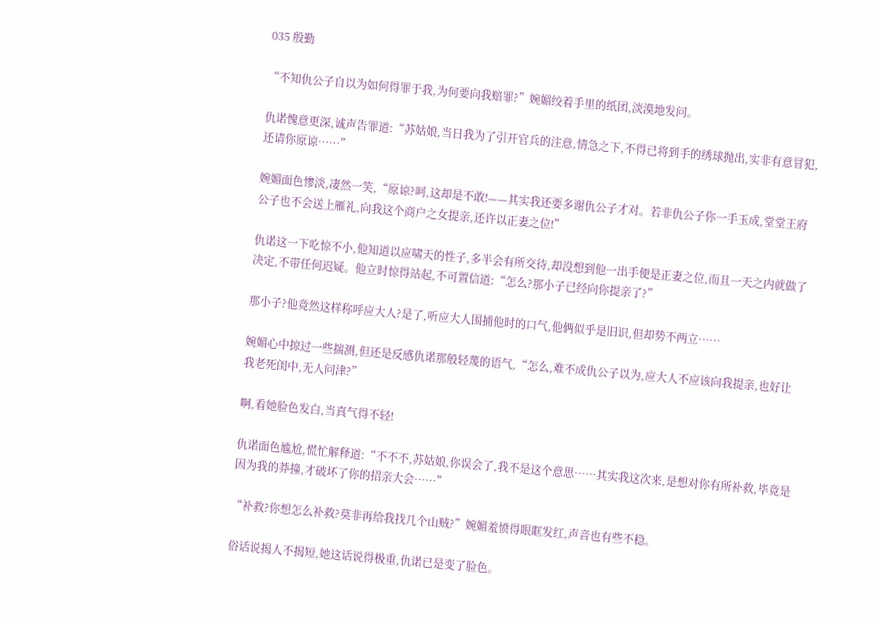035 殷勤

“不知仇公子自以为如何得罪于我,为何要向我赔罪?”婉媚绞着手里的纸团,淡漠地发问。

仇诺愧意更深,诚声告罪道:“苏姑娘,当日我为了引开官兵的注意,情急之下,不得已将到手的绣球抛出,实非有意冒犯,还请你原谅……”

婉媚面色惨淡,凄然一笑,“原谅?呵,这却是不敢!——其实我还要多谢仇公子才对。若非仇公子你一手玉成,堂堂王府公子也不会送上雁礼,向我这个商户之女提亲,还许以正妻之位!”

仇诺这一下吃惊不小,他知道以应啸天的性子,多半会有所交待,却没想到他一出手便是正妻之位,而且一天之内就做了决定,不带任何迟疑。他立时惊得站起,不可置信道:“怎么?那小子已经向你提亲了?”

那小子?他竟然这样称呼应大人?是了,听应大人围捕他时的口气,他俩似乎是旧识,但却势不两立……

婉媚心中掠过一些揣测,但还是反感仇诺那般轻蔑的语气,“怎么,难不成仇公子以为,应大人不应该向我提亲,也好让我老死闺中,无人问津?”

啊,看她脸色发白,当真气得不轻!

仇诺面色尴尬,慌忙解释道:“不不不,苏姑娘,你误会了,我不是这个意思……其实我这次来,是想对你有所补救,毕竟是因为我的莽撞,才破坏了你的招亲大会……”

“补救?你想怎么补救?莫非再给我找几个山贼?”婉媚羞愤得眼眶发红,声音也有些不稳。

俗话说揭人不揭短,她这话说得极重,仇诺已是变了脸色。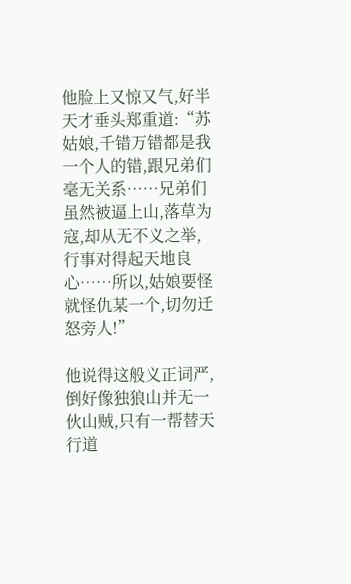他脸上又惊又气,好半天才垂头郑重道:“苏姑娘,千错万错都是我一个人的错,跟兄弟们毫无关系……兄弟们虽然被逼上山,落草为寇,却从无不义之举,行事对得起天地良心……所以,姑娘要怪就怪仇某一个,切勿迁怒旁人!”

他说得这般义正词严,倒好像独狼山并无一伙山贼,只有一帮替天行道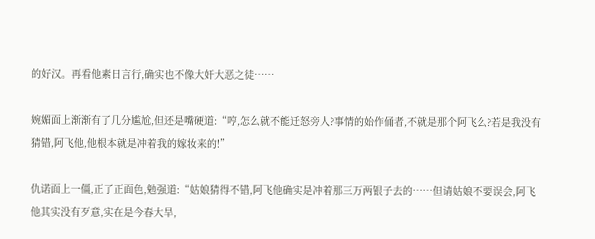的好汉。再看他素日言行,确实也不像大奸大恶之徒……

婉媚面上渐渐有了几分尴尬,但还是嘴硬道:“哼,怎么就不能迁怒旁人?事情的始作俑者,不就是那个阿飞么?若是我没有猜错,阿飞他,他根本就是冲着我的嫁妆来的!”

仇诺面上一僵,正了正面色,勉强道:“姑娘猜得不错,阿飞他确实是冲着那三万两银子去的……但请姑娘不要误会,阿飞他其实没有歹意,实在是今春大旱,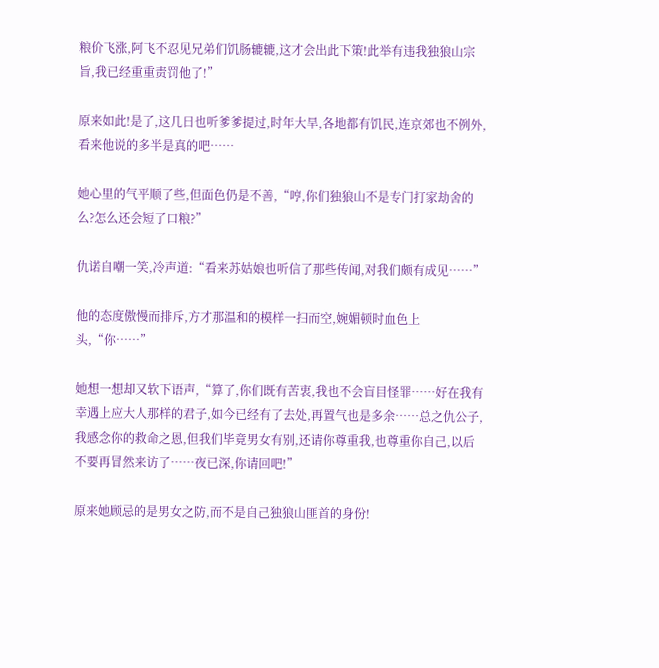粮价飞涨,阿飞不忍见兄弟们饥肠辘辘,这才会出此下策!此举有违我独狼山宗旨,我已经重重责罚他了!”

原来如此!是了,这几日也听爹爹提过,时年大旱,各地都有饥民,连京郊也不例外,看来他说的多半是真的吧……

她心里的气平顺了些,但面色仍是不善,“哼,你们独狼山不是专门打家劫舍的么?怎么还会短了口粮?”

仇诺自嘲一笑,冷声道:“看来苏姑娘也听信了那些传闻,对我们颇有成见……”

他的态度傲慢而排斥,方才那温和的模样一扫而空,婉媚顿时血色上头,“你……”

她想一想却又软下语声,“算了,你们既有苦衷,我也不会盲目怪罪……好在我有幸遇上应大人那样的君子,如今已经有了去处,再置气也是多余……总之仇公子,我感念你的救命之恩,但我们毕竟男女有别,还请你尊重我,也尊重你自己,以后不要再冒然来访了……夜已深,你请回吧!”

原来她顾忌的是男女之防,而不是自己独狼山匪首的身份!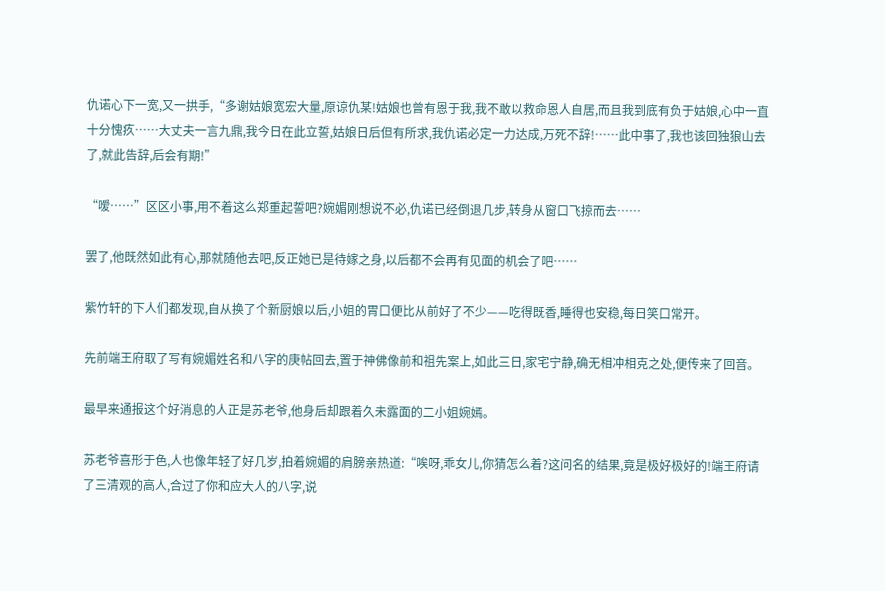仇诺心下一宽,又一拱手,“多谢姑娘宽宏大量,原谅仇某!姑娘也曾有恩于我,我不敢以救命恩人自居,而且我到底有负于姑娘,心中一直十分愧疚……大丈夫一言九鼎,我今日在此立誓,姑娘日后但有所求,我仇诺必定一力达成,万死不辞!……此中事了,我也该回独狼山去了,就此告辞,后会有期!”

“嗳……”区区小事,用不着这么郑重起誓吧?婉媚刚想说不必,仇诺已经倒退几步,转身从窗口飞掠而去……

罢了,他既然如此有心,那就随他去吧,反正她已是待嫁之身,以后都不会再有见面的机会了吧……

紫竹轩的下人们都发现,自从换了个新厨娘以后,小姐的胃口便比从前好了不少——吃得既香,睡得也安稳,每日笑口常开。

先前端王府取了写有婉媚姓名和八字的庚帖回去,置于神佛像前和祖先案上,如此三日,家宅宁静,确无相冲相克之处,便传来了回音。

最早来通报这个好消息的人正是苏老爷,他身后却跟着久未露面的二小姐婉嫣。

苏老爷喜形于色,人也像年轻了好几岁,拍着婉媚的肩膀亲热道:“唉呀,乖女儿,你猜怎么着?这问名的结果,竟是极好极好的!端王府请了三清观的高人,合过了你和应大人的八字,说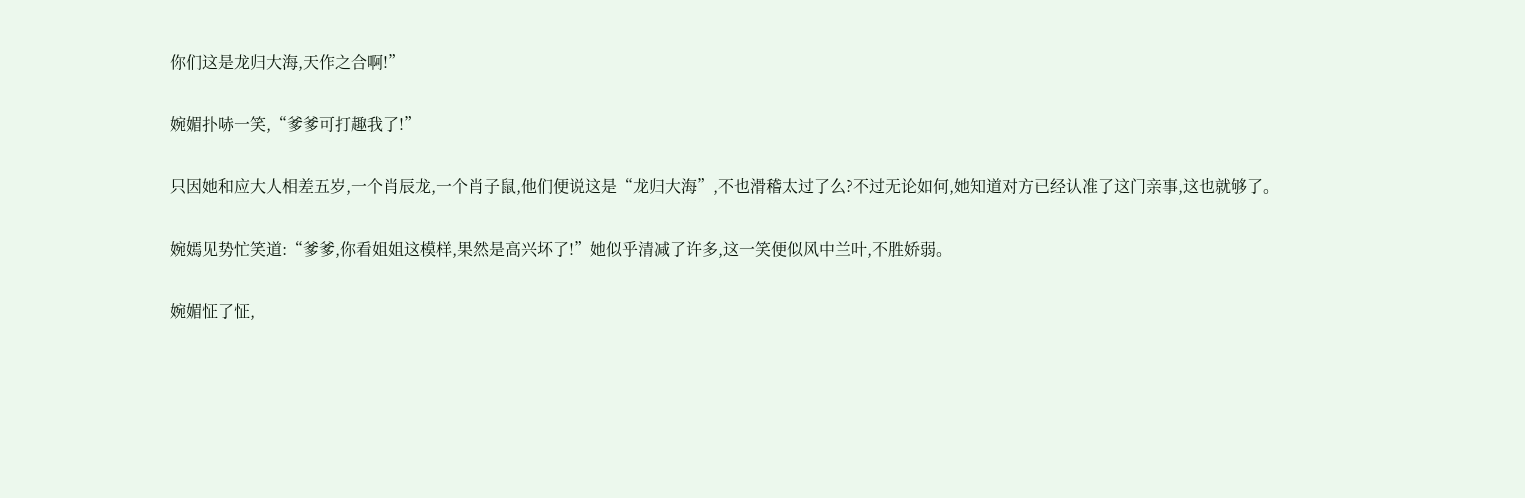你们这是龙归大海,天作之合啊!”

婉媚扑哧一笑,“爹爹可打趣我了!”

只因她和应大人相差五岁,一个肖辰龙,一个肖子鼠,他们便说这是“龙归大海”,不也滑稽太过了么?不过无论如何,她知道对方已经认准了这门亲事,这也就够了。

婉嫣见势忙笑道:“爹爹,你看姐姐这模样,果然是高兴坏了!”她似乎清减了许多,这一笑便似风中兰叶,不胜娇弱。

婉媚怔了怔,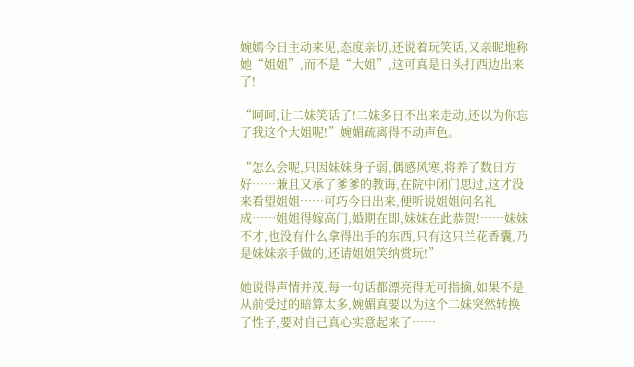婉嫣今日主动来见,态度亲切,还说着玩笑话,又亲昵地称她“姐姐”,而不是“大姐”,这可真是日头打西边出来了!

“呵呵,让二妹笑话了!二妹多日不出来走动,还以为你忘了我这个大姐呢!”婉媚疏离得不动声色。

“怎么会呢,只因妹妹身子弱,偶感风寒,将养了数日方好……兼且又承了爹爹的教诲,在院中闭门思过,这才没来看望姐姐……可巧今日出来,便听说姐姐问名礼成……姐姐得嫁高门,婚期在即,妹妹在此恭贺!……妹妹不才,也没有什么拿得出手的东西,只有这只兰花香囊,乃是妹妹亲手做的,还请姐姐笑纳赏玩!”

她说得声情并茂,每一句话都漂亮得无可指摘,如果不是从前受过的暗算太多,婉媚真要以为这个二妹突然转换了性子,要对自己真心实意起来了……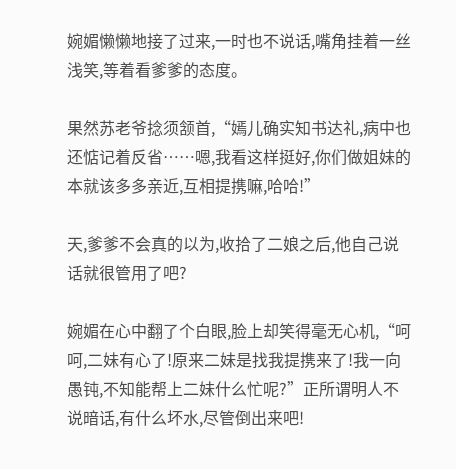婉媚懒懒地接了过来,一时也不说话,嘴角挂着一丝浅笑,等着看爹爹的态度。

果然苏老爷捻须颔首,“嫣儿确实知书达礼,病中也还惦记着反省……嗯,我看这样挺好,你们做姐妹的本就该多多亲近,互相提携嘛,哈哈!”

天,爹爹不会真的以为,收拾了二娘之后,他自己说话就很管用了吧?

婉媚在心中翻了个白眼,脸上却笑得毫无心机,“呵呵,二妹有心了!原来二妹是找我提携来了!我一向愚钝,不知能帮上二妹什么忙呢?”正所谓明人不说暗话,有什么坏水,尽管倒出来吧!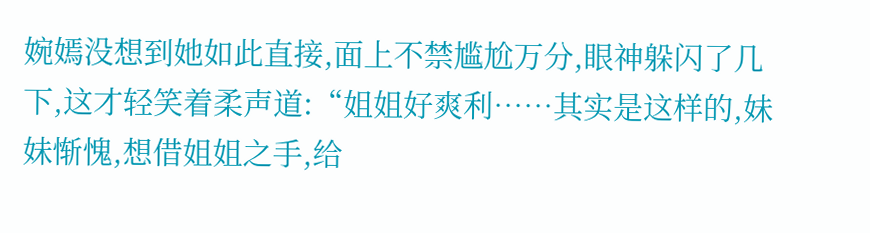婉嫣没想到她如此直接,面上不禁尴尬万分,眼神躲闪了几下,这才轻笑着柔声道:“姐姐好爽利……其实是这样的,妹妹惭愧,想借姐姐之手,给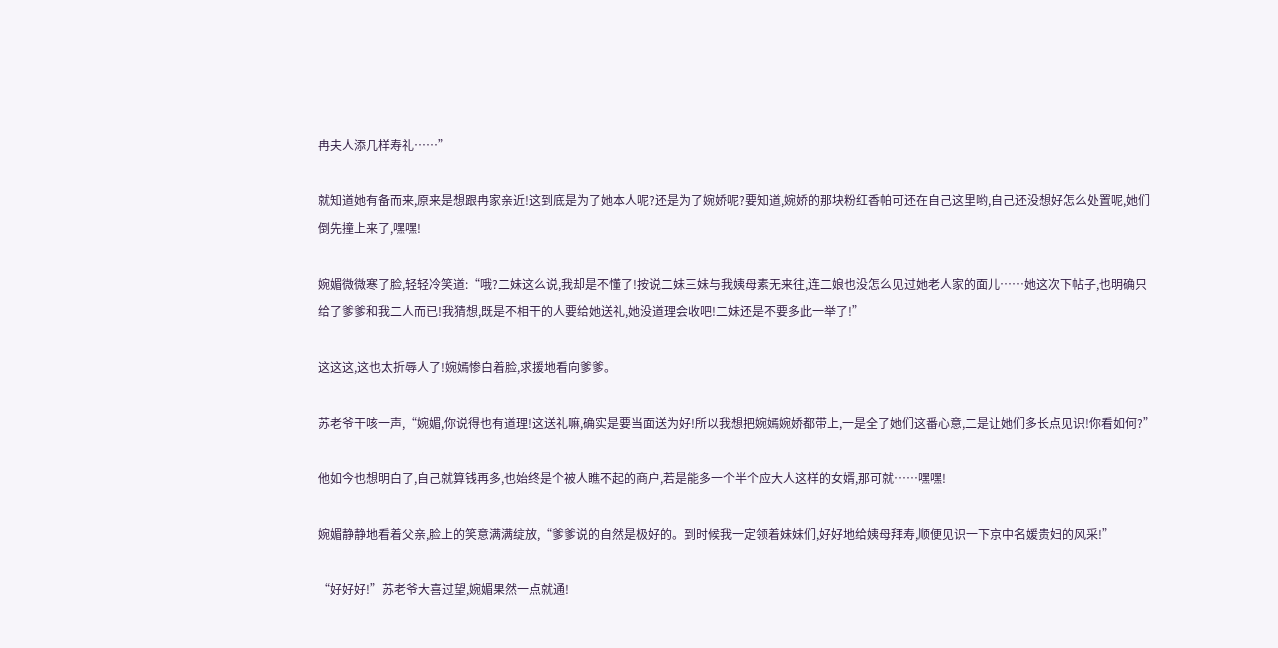冉夫人添几样寿礼……”

就知道她有备而来,原来是想跟冉家亲近!这到底是为了她本人呢?还是为了婉娇呢?要知道,婉娇的那块粉红香帕可还在自己这里哟,自己还没想好怎么处置呢,她们倒先撞上来了,嘿嘿!

婉媚微微寒了脸,轻轻冷笑道:“哦?二妹这么说,我却是不懂了!按说二妹三妹与我姨母素无来往,连二娘也没怎么见过她老人家的面儿……她这次下帖子,也明确只给了爹爹和我二人而已!我猜想,既是不相干的人要给她送礼,她没道理会收吧!二妹还是不要多此一举了!”

这这这,这也太折辱人了!婉嫣惨白着脸,求援地看向爹爹。

苏老爷干咳一声,“婉媚,你说得也有道理!这送礼嘛,确实是要当面送为好!所以我想把婉嫣婉娇都带上,一是全了她们这番心意,二是让她们多长点见识!你看如何?”

他如今也想明白了,自己就算钱再多,也始终是个被人瞧不起的商户,若是能多一个半个应大人这样的女婿,那可就……嘿嘿!

婉媚静静地看着父亲,脸上的笑意满满绽放,“爹爹说的自然是极好的。到时候我一定领着妹妹们,好好地给姨母拜寿,顺便见识一下京中名媛贵妇的风采!”

“好好好!”苏老爷大喜过望,婉媚果然一点就通!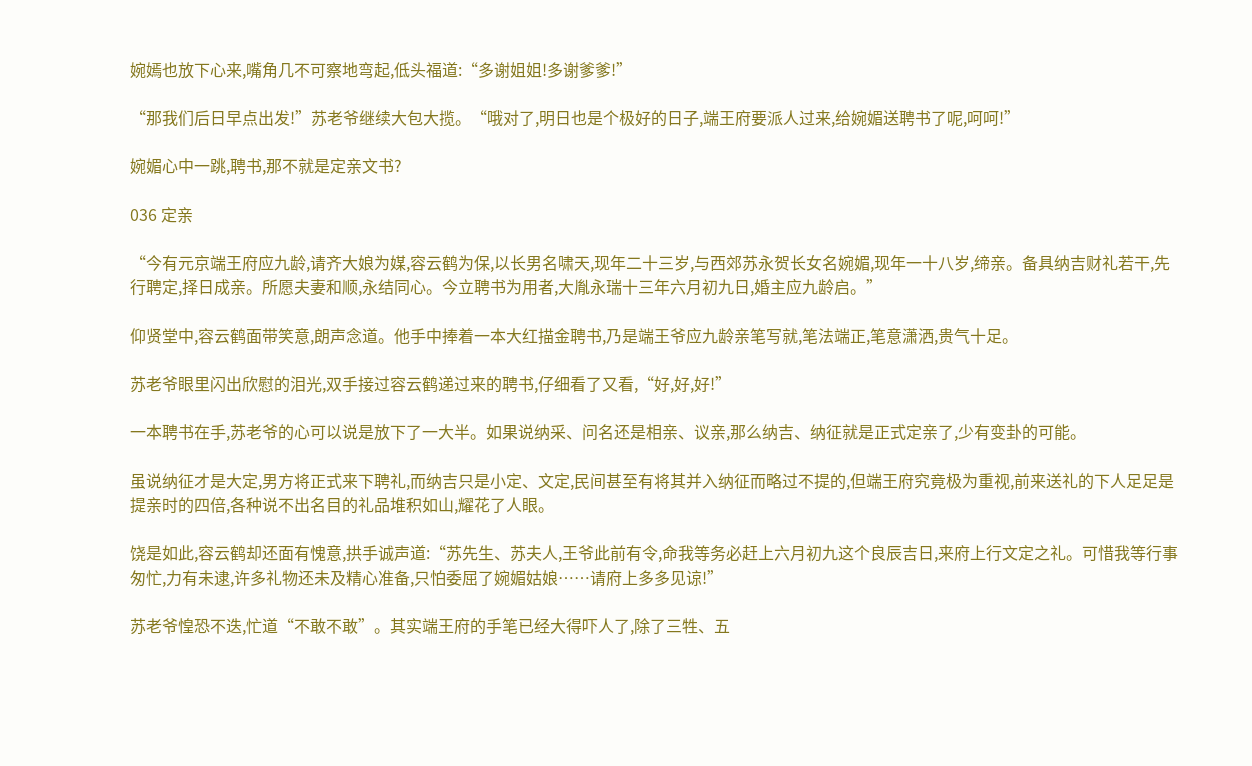婉嫣也放下心来,嘴角几不可察地弯起,低头福道:“多谢姐姐!多谢爹爹!”

“那我们后日早点出发!”苏老爷继续大包大揽。“哦对了,明日也是个极好的日子,端王府要派人过来,给婉媚送聘书了呢,呵呵!”

婉媚心中一跳,聘书,那不就是定亲文书?

036 定亲

“今有元京端王府应九龄,请齐大娘为媒,容云鹤为保,以长男名啸天,现年二十三岁,与西郊苏永贺长女名婉媚,现年一十八岁,缔亲。备具纳吉财礼若干,先行聘定,择日成亲。所愿夫妻和顺,永结同心。今立聘书为用者,大胤永瑞十三年六月初九日,婚主应九龄启。”

仰贤堂中,容云鹤面带笑意,朗声念道。他手中捧着一本大红描金聘书,乃是端王爷应九龄亲笔写就,笔法端正,笔意潇洒,贵气十足。

苏老爷眼里闪出欣慰的泪光,双手接过容云鹤递过来的聘书,仔细看了又看,“好,好,好!”

一本聘书在手,苏老爷的心可以说是放下了一大半。如果说纳采、问名还是相亲、议亲,那么纳吉、纳征就是正式定亲了,少有变卦的可能。

虽说纳征才是大定,男方将正式来下聘礼,而纳吉只是小定、文定,民间甚至有将其并入纳征而略过不提的,但端王府究竟极为重视,前来送礼的下人足足是提亲时的四倍,各种说不出名目的礼品堆积如山,耀花了人眼。

饶是如此,容云鹤却还面有愧意,拱手诚声道:“苏先生、苏夫人,王爷此前有令,命我等务必赶上六月初九这个良辰吉日,来府上行文定之礼。可惜我等行事匆忙,力有未逮,许多礼物还未及精心准备,只怕委屈了婉媚姑娘……请府上多多见谅!”

苏老爷惶恐不迭,忙道“不敢不敢”。其实端王府的手笔已经大得吓人了,除了三牲、五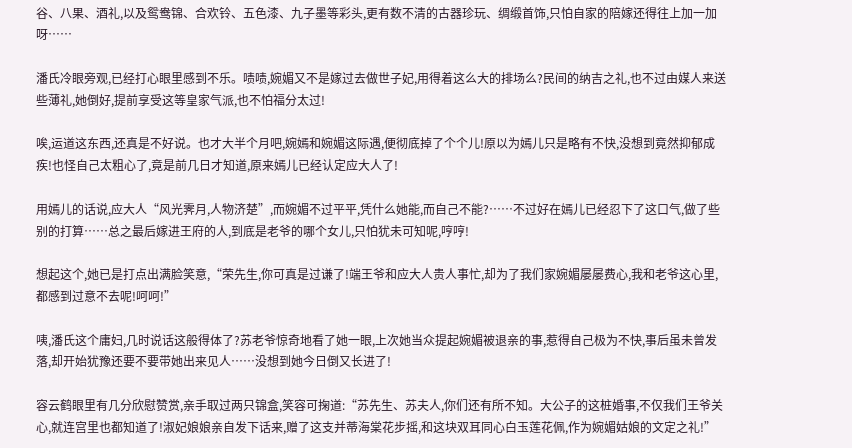谷、八果、酒礼,以及鸳鸯锦、合欢铃、五色漆、九子墨等彩头,更有数不清的古器珍玩、绸缎首饰,只怕自家的陪嫁还得往上加一加呀……

潘氏冷眼旁观,已经打心眼里感到不乐。啧啧,婉媚又不是嫁过去做世子妃,用得着这么大的排场么?民间的纳吉之礼,也不过由媒人来送些薄礼,她倒好,提前享受这等皇家气派,也不怕福分太过!

唉,运道这东西,还真是不好说。也才大半个月吧,婉嫣和婉媚这际遇,便彻底掉了个个儿!原以为嫣儿只是略有不快,没想到竟然抑郁成疾!也怪自己太粗心了,竟是前几日才知道,原来嫣儿已经认定应大人了!

用嫣儿的话说,应大人“风光霁月,人物济楚”,而婉媚不过平平,凭什么她能,而自己不能?……不过好在嫣儿已经忍下了这口气,做了些别的打算……总之最后嫁进王府的人,到底是老爷的哪个女儿,只怕犹未可知呢,哼哼!

想起这个,她已是打点出满脸笑意,“荣先生,你可真是过谦了!端王爷和应大人贵人事忙,却为了我们家婉媚屡屡费心,我和老爷这心里,都感到过意不去呢!呵呵!”

咦,潘氏这个庸妇,几时说话这般得体了?苏老爷惊奇地看了她一眼,上次她当众提起婉媚被退亲的事,惹得自己极为不快,事后虽未曾发落,却开始犹豫还要不要带她出来见人……没想到她今日倒又长进了!

容云鹤眼里有几分欣慰赞赏,亲手取过两只锦盒,笑容可掬道:“苏先生、苏夫人,你们还有所不知。大公子的这桩婚事,不仅我们王爷关心,就连宫里也都知道了!淑妃娘娘亲自发下话来,赠了这支并蒂海棠花步摇,和这块双耳同心白玉莲花佩,作为婉媚姑娘的文定之礼!”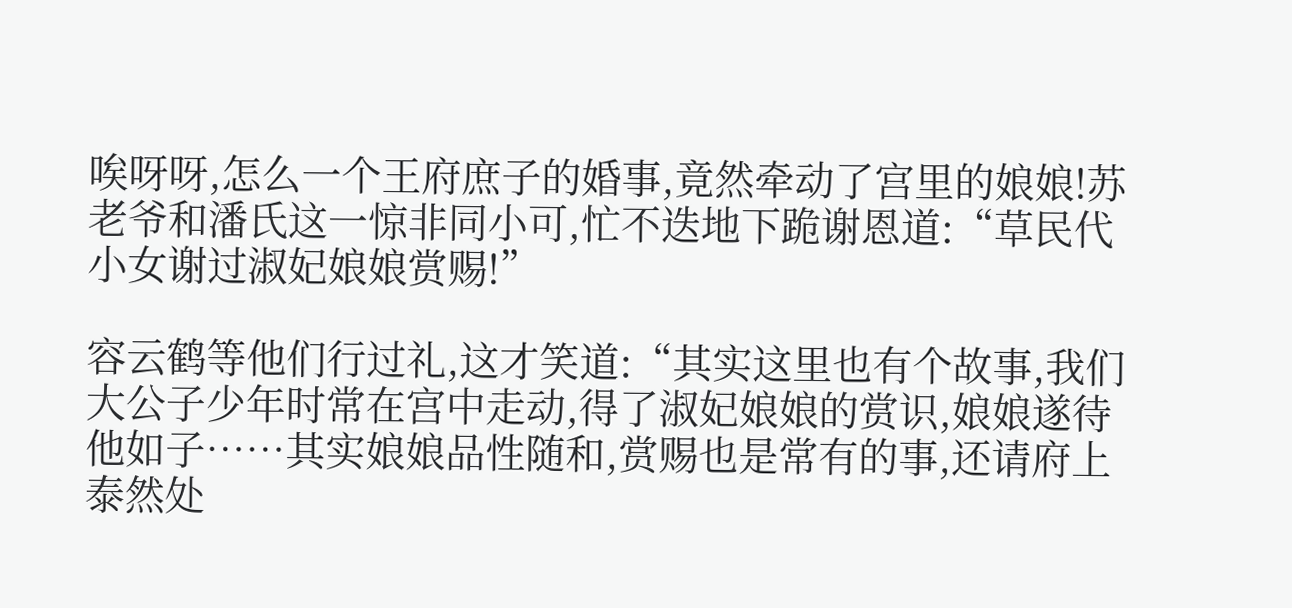唉呀呀,怎么一个王府庶子的婚事,竟然牵动了宫里的娘娘!苏老爷和潘氏这一惊非同小可,忙不迭地下跪谢恩道:“草民代小女谢过淑妃娘娘赏赐!”

容云鹤等他们行过礼,这才笑道:“其实这里也有个故事,我们大公子少年时常在宫中走动,得了淑妃娘娘的赏识,娘娘遂待他如子……其实娘娘品性随和,赏赐也是常有的事,还请府上泰然处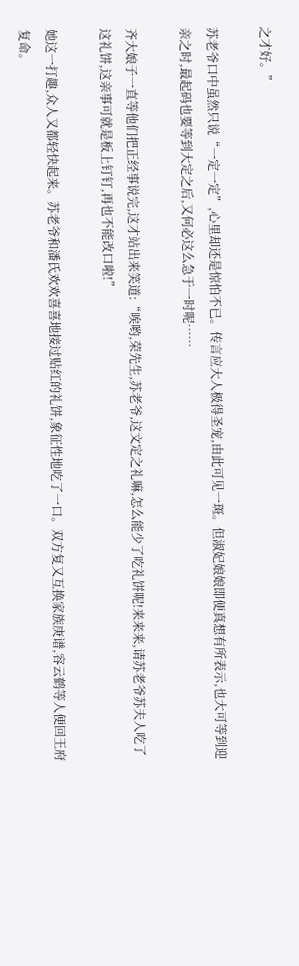之才好。”

苏老爷口中虽然只说“一定一定”,心里却还是惊怕不已。传言应大人极得圣宠,由此可见一斑。但淑妃娘娘即便真想有所表示,也大可等到迎亲之时,最起码也要等到大定之后,又何必这么急于一时呢……

齐大娘子一直等他们把正经事说完,这才站出来笑道:“唉哟,荣先生,苏老爷,这文定之礼嘛,怎么能少了吃礼饼呢!来来来,请苏老爷苏夫人吃了这礼饼,这亲事可就是板上钉钉,再也不能改口啦!”

她这一打趣,众人又都轻快起来。苏老爷和潘氏欢欢喜喜地接过贴红的礼饼,象征性地吃了一口。双方复又互换家族庚谱,容云鹤等人便回王府复命。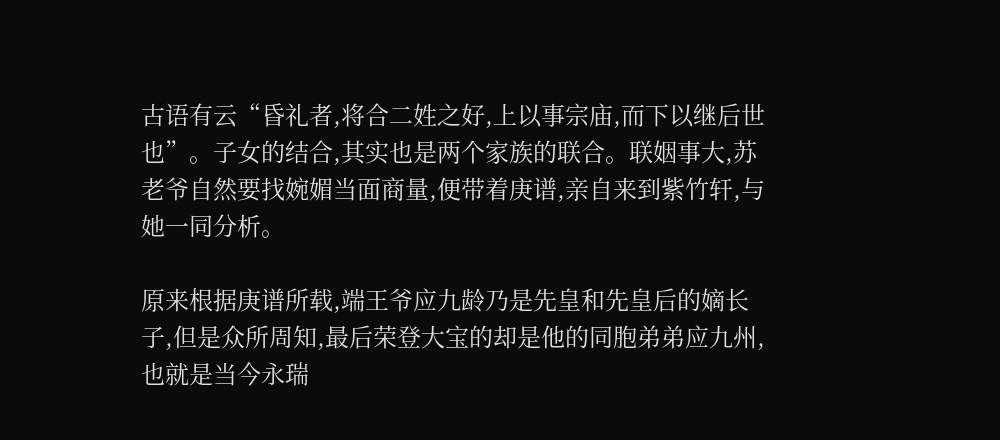古语有云“昏礼者,将合二姓之好,上以事宗庙,而下以继后世也”。子女的结合,其实也是两个家族的联合。联姻事大,苏老爷自然要找婉媚当面商量,便带着庚谱,亲自来到紫竹轩,与她一同分析。

原来根据庚谱所载,端王爷应九龄乃是先皇和先皇后的嫡长子,但是众所周知,最后荣登大宝的却是他的同胞弟弟应九州,也就是当今永瑞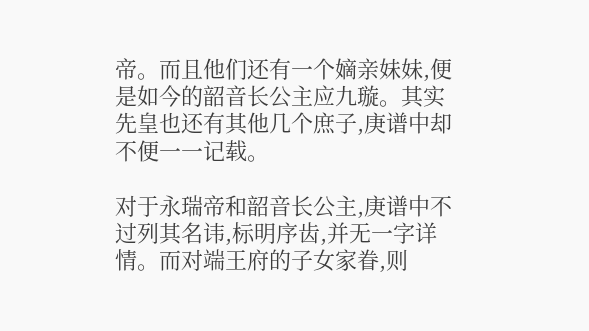帝。而且他们还有一个嫡亲妹妹,便是如今的韶音长公主应九璇。其实先皇也还有其他几个庶子,庚谱中却不便一一记载。

对于永瑞帝和韶音长公主,庚谱中不过列其名讳,标明序齿,并无一字详情。而对端王府的子女家眷,则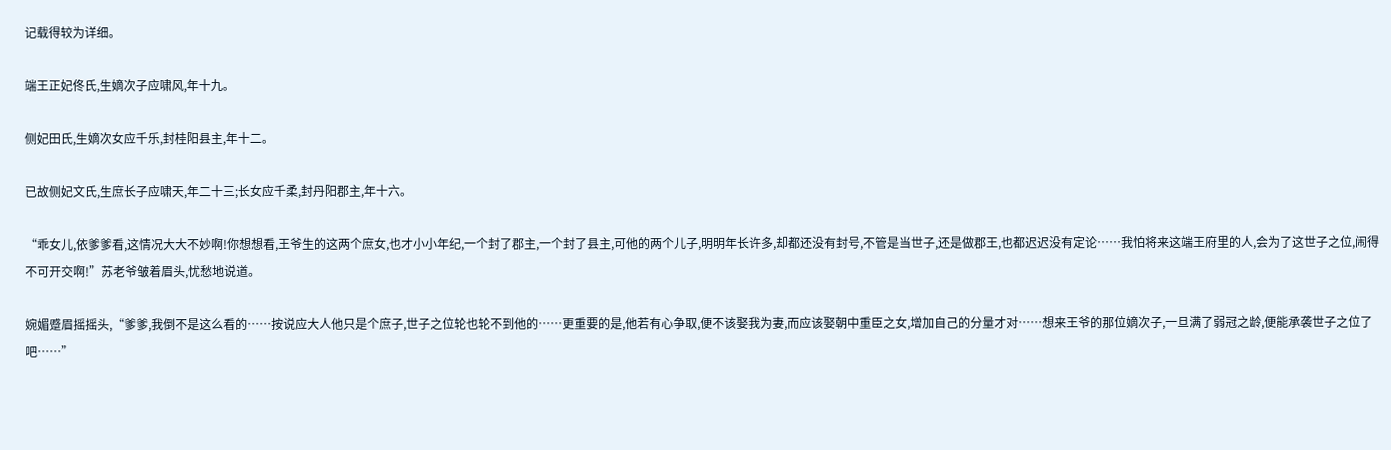记载得较为详细。

端王正妃佟氏,生嫡次子应啸风,年十九。

侧妃田氏,生嫡次女应千乐,封桂阳县主,年十二。

已故侧妃文氏,生庶长子应啸天,年二十三;长女应千柔,封丹阳郡主,年十六。

“乖女儿,依爹爹看,这情况大大不妙啊!你想想看,王爷生的这两个庶女,也才小小年纪,一个封了郡主,一个封了县主,可他的两个儿子,明明年长许多,却都还没有封号,不管是当世子,还是做郡王,也都迟迟没有定论……我怕将来这端王府里的人,会为了这世子之位,闹得不可开交啊!”苏老爷皱着眉头,忧愁地说道。

婉媚蹙眉摇摇头,“爹爹,我倒不是这么看的……按说应大人他只是个庶子,世子之位轮也轮不到他的……更重要的是,他若有心争取,便不该娶我为妻,而应该娶朝中重臣之女,增加自己的分量才对……想来王爷的那位嫡次子,一旦满了弱冠之龄,便能承袭世子之位了吧……”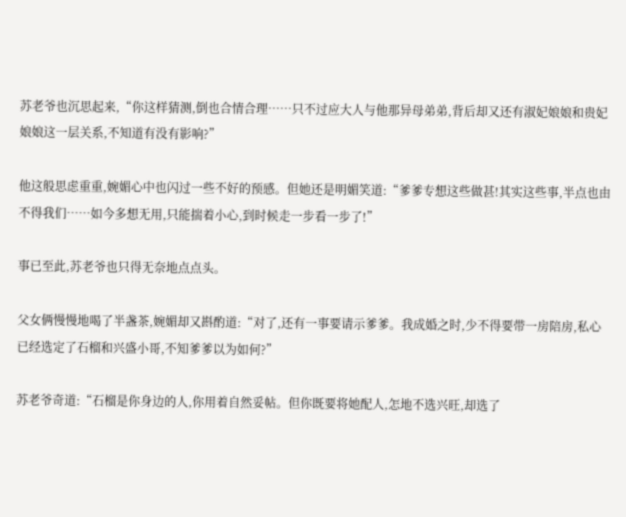苏老爷也沉思起来,“你这样猜测,倒也合情合理……只不过应大人与他那异母弟弟,背后却又还有淑妃娘娘和贵妃娘娘这一层关系,不知道有没有影响?”

他这般思虑重重,婉媚心中也闪过一些不好的预感。但她还是明媚笑道:“爹爹专想这些做甚!其实这些事,半点也由不得我们……如今多想无用,只能揣着小心,到时候走一步看一步了!”

事已至此,苏老爷也只得无奈地点点头。

父女俩慢慢地喝了半盏茶,婉媚却又斟酌道:“对了,还有一事要请示爹爹。我成婚之时,少不得要带一房陪房,私心已经选定了石榴和兴盛小哥,不知爹爹以为如何?”

苏老爷奇道:“石榴是你身边的人,你用着自然妥帖。但你既要将她配人,怎地不选兴旺,却选了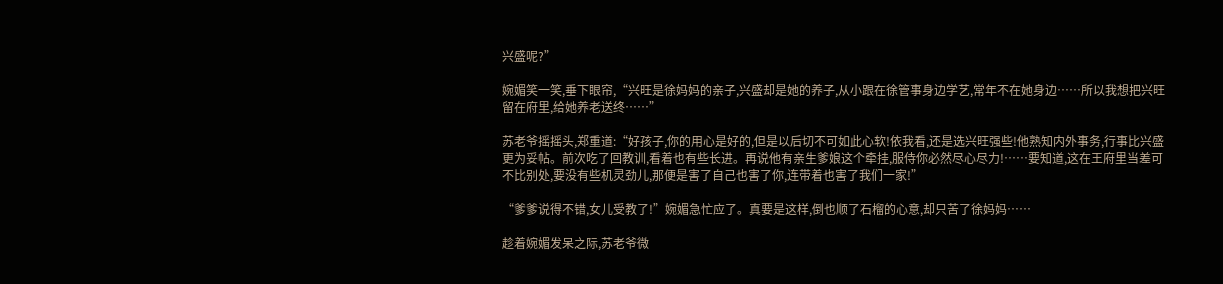兴盛呢?”

婉媚笑一笑,垂下眼帘,“兴旺是徐妈妈的亲子,兴盛却是她的养子,从小跟在徐管事身边学艺,常年不在她身边……所以我想把兴旺留在府里,给她养老送终……”

苏老爷摇摇头,郑重道:“好孩子,你的用心是好的,但是以后切不可如此心软!依我看,还是选兴旺强些!他熟知内外事务,行事比兴盛更为妥帖。前次吃了回教训,看着也有些长进。再说他有亲生爹娘这个牵挂,服侍你必然尽心尽力!……要知道,这在王府里当差可不比别处,要没有些机灵劲儿,那便是害了自己也害了你,连带着也害了我们一家!”

“爹爹说得不错,女儿受教了!”婉媚急忙应了。真要是这样,倒也顺了石榴的心意,却只苦了徐妈妈……

趁着婉媚发呆之际,苏老爷微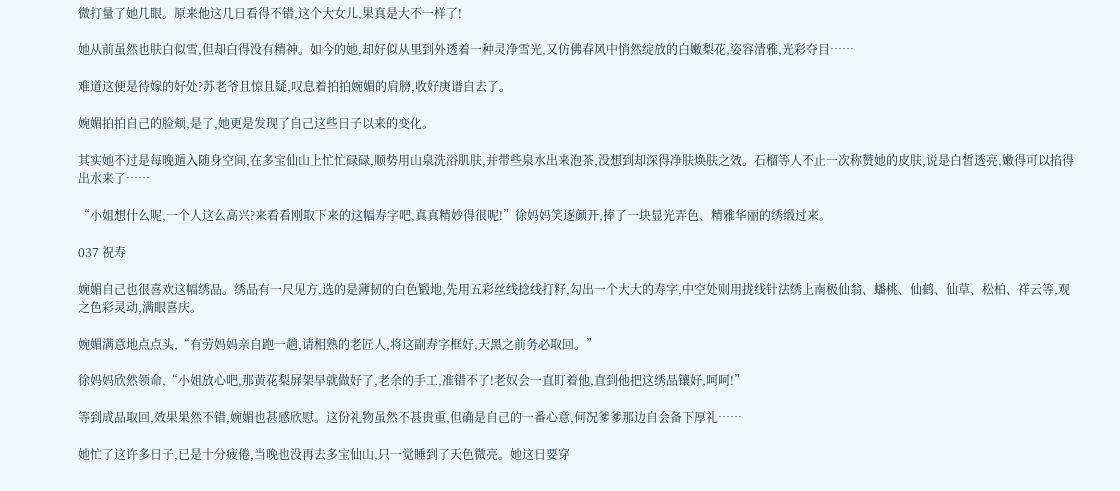微打量了她几眼。原来他这几日看得不错,这个大女儿,果真是大不一样了!

她从前虽然也肤白似雪,但却白得没有精神。如今的她,却好似从里到外透着一种灵净雪光,又仿佛春风中悄然绽放的白嫩梨花,姿容清雅,光彩夺目……

难道这便是待嫁的好处?苏老爷且惊且疑,叹息着拍拍婉媚的肩膀,收好庚谱自去了。

婉媚拍拍自己的脸颊,是了,她更是发现了自己这些日子以来的变化。

其实她不过是每晚遁入随身空间,在多宝仙山上忙忙碌碌,顺势用山泉洗浴肌肤,并带些泉水出来泡茶,没想到却深得净肤焕肤之效。石榴等人不止一次称赞她的皮肤,说是白皙透亮,嫩得可以掐得出水来了……

“小姐想什么呢,一个人这么高兴?来看看刚取下来的这幅寿字吧,真真精妙得很呢!”徐妈妈笑逐颜开,捧了一块显光弄色、精雅华丽的绣缎过来。

037 祝寿

婉媚自己也很喜欢这幅绣品。绣品有一尺见方,选的是薄韧的白色锻地,先用五彩丝线捻线打籽,勾出一个大大的寿字,中空处则用拢线针法绣上南极仙翁、蟠桃、仙鹤、仙草、松柏、祥云等,观之色彩灵动,满眼喜庆。

婉媚满意地点点头,“有劳妈妈亲自跑一趟,请相熟的老匠人,将这副寿字框好,天黑之前务必取回。”

徐妈妈欣然领命,“小姐放心吧,那黄花梨屏架早就做好了,老余的手工,准错不了!老奴会一直盯着他,直到他把这绣品镶好,呵呵!”

等到成品取回,效果果然不错,婉媚也甚感欣慰。这份礼物虽然不甚贵重,但确是自己的一番心意,何况爹爹那边自会备下厚礼……

她忙了这许多日子,已是十分疲倦,当晚也没再去多宝仙山,只一觉睡到了天色微亮。她这日要穿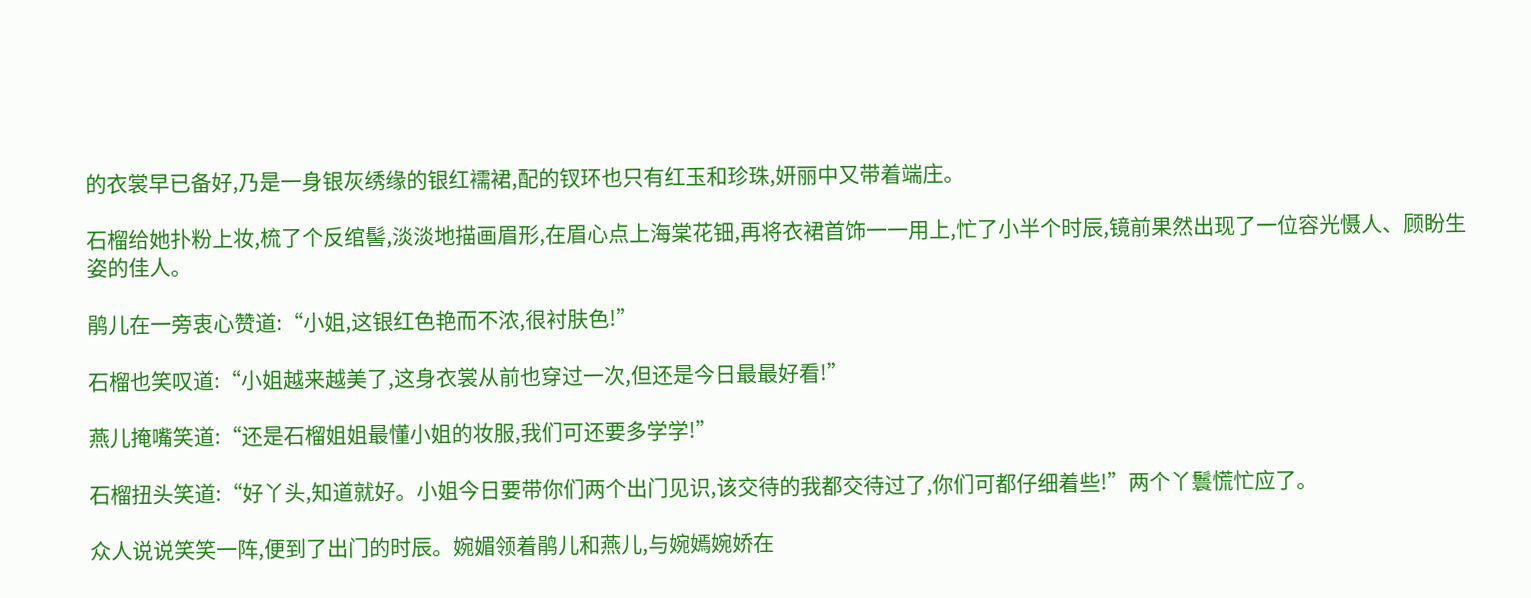的衣裳早已备好,乃是一身银灰绣缘的银红襦裙,配的钗环也只有红玉和珍珠,妍丽中又带着端庄。

石榴给她扑粉上妆,梳了个反绾髻,淡淡地描画眉形,在眉心点上海棠花钿,再将衣裙首饰一一用上,忙了小半个时辰,镜前果然出现了一位容光慑人、顾盼生姿的佳人。

鹃儿在一旁衷心赞道:“小姐,这银红色艳而不浓,很衬肤色!”

石榴也笑叹道:“小姐越来越美了,这身衣裳从前也穿过一次,但还是今日最最好看!”

燕儿掩嘴笑道:“还是石榴姐姐最懂小姐的妆服,我们可还要多学学!”

石榴扭头笑道:“好丫头,知道就好。小姐今日要带你们两个出门见识,该交待的我都交待过了,你们可都仔细着些!”两个丫鬟慌忙应了。

众人说说笑笑一阵,便到了出门的时辰。婉媚领着鹃儿和燕儿,与婉嫣婉娇在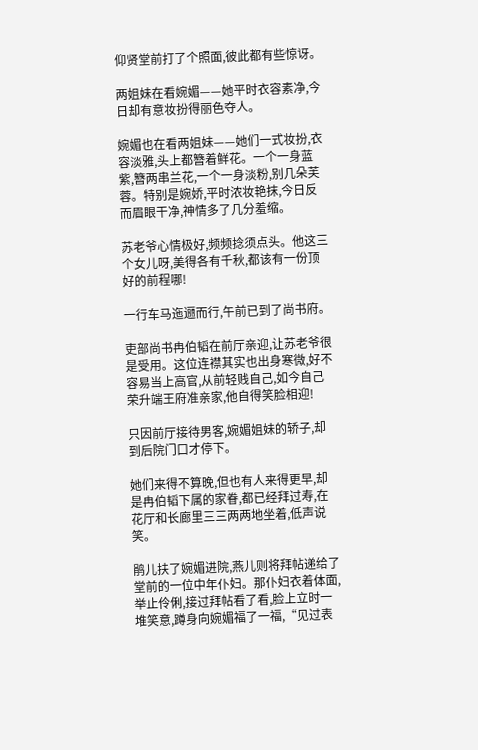仰贤堂前打了个照面,彼此都有些惊讶。

两姐妹在看婉媚——她平时衣容素净,今日却有意妆扮得丽色夺人。

婉媚也在看两姐妹——她们一式妆扮,衣容淡雅,头上都簪着鲜花。一个一身蓝紫,簪两串兰花,一个一身淡粉,别几朵芙蓉。特别是婉娇,平时浓妆艳抹,今日反而眉眼干净,神情多了几分羞缩。

苏老爷心情极好,频频捻须点头。他这三个女儿呀,美得各有千秋,都该有一份顶好的前程哪!

一行车马迤逦而行,午前已到了尚书府。

吏部尚书冉伯韬在前厅亲迎,让苏老爷很是受用。这位连襟其实也出身寒微,好不容易当上高官,从前轻贱自己,如今自己荣升端王府准亲家,他自得笑脸相迎!

只因前厅接待男客,婉媚姐妹的轿子,却到后院门口才停下。

她们来得不算晚,但也有人来得更早,却是冉伯韬下属的家眷,都已经拜过寿,在花厅和长廊里三三两两地坐着,低声说笑。

鹃儿扶了婉媚进院,燕儿则将拜帖递给了堂前的一位中年仆妇。那仆妇衣着体面,举止伶俐,接过拜帖看了看,脸上立时一堆笑意,蹲身向婉媚福了一福,“见过表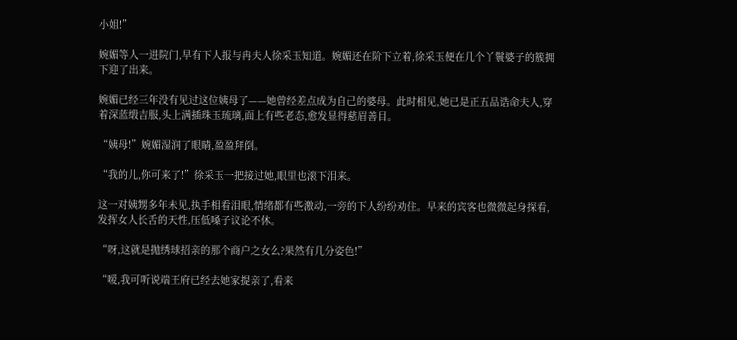小姐!”

婉媚等人一进院门,早有下人报与冉夫人徐采玉知道。婉媚还在阶下立着,徐采玉便在几个丫鬟婆子的簇拥下迎了出来。

婉媚已经三年没有见过这位姨母了——她曾经差点成为自己的婆母。此时相见,她已是正五品诰命夫人,穿着深蓝缎吉服,头上满插珠玉琉璃,面上有些老态,愈发显得慈眉善目。

“姨母!”婉媚湿润了眼睛,盈盈拜倒。

“我的儿,你可来了!”徐采玉一把接过她,眼里也滚下泪来。

这一对姨甥多年未见,执手相看泪眼,情绪都有些激动,一旁的下人纷纷劝住。早来的宾客也微微起身探看,发挥女人长舌的天性,压低嗓子议论不休。

“呀,这就是抛绣球招亲的那个商户之女么?果然有几分姿色!”

“嗳,我可听说端王府已经去她家提亲了,看来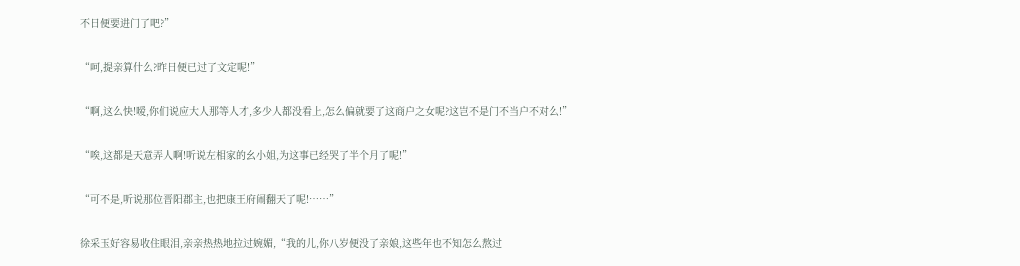不日便要进门了吧?”

“呵,提亲算什么?昨日便已过了文定呢!”

“啊,这么快!嗳,你们说应大人那等人才,多少人都没看上,怎么偏就要了这商户之女呢?这岂不是门不当户不对么!”

“唉,这都是天意弄人啊!听说左相家的幺小姐,为这事已经哭了半个月了呢!”

“可不是,听说那位晋阳郡主,也把康王府闹翻天了呢!……”

徐采玉好容易收住眼泪,亲亲热热地拉过婉媚,“我的儿,你八岁便没了亲娘,这些年也不知怎么熬过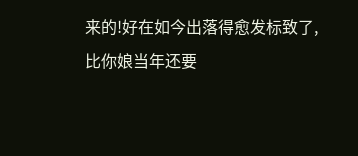来的!好在如今出落得愈发标致了,比你娘当年还要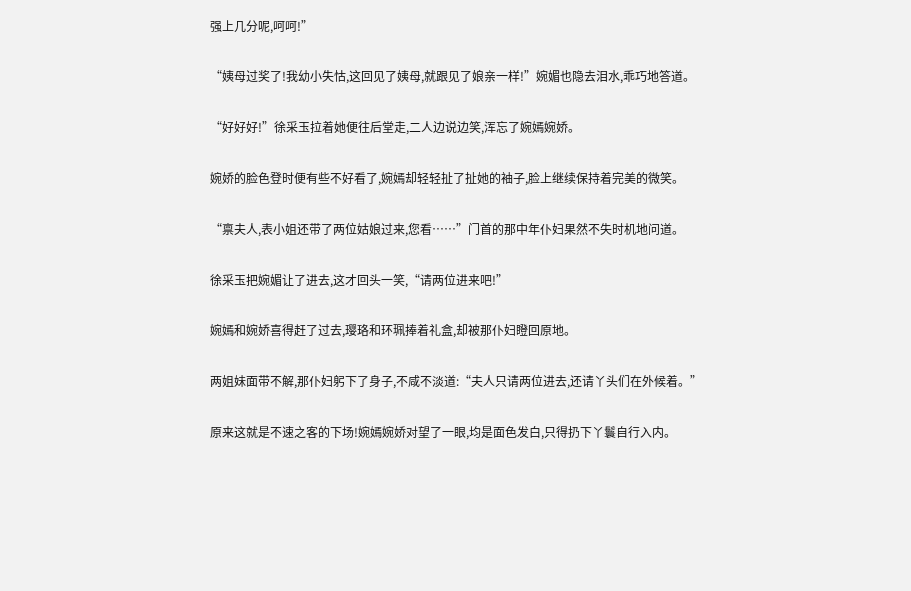强上几分呢,呵呵!”

“姨母过奖了!我幼小失怙,这回见了姨母,就跟见了娘亲一样!”婉媚也隐去泪水,乖巧地答道。

“好好好!”徐采玉拉着她便往后堂走,二人边说边笑,浑忘了婉嫣婉娇。

婉娇的脸色登时便有些不好看了,婉嫣却轻轻扯了扯她的袖子,脸上继续保持着完美的微笑。

“禀夫人,表小姐还带了两位姑娘过来,您看……”门首的那中年仆妇果然不失时机地问道。

徐采玉把婉媚让了进去,这才回头一笑,“请两位进来吧!”

婉嫣和婉娇喜得赶了过去,璎珞和环珮捧着礼盒,却被那仆妇瞪回原地。

两姐妹面带不解,那仆妇躬下了身子,不咸不淡道:“夫人只请两位进去,还请丫头们在外候着。”

原来这就是不速之客的下场!婉嫣婉娇对望了一眼,均是面色发白,只得扔下丫鬟自行入内。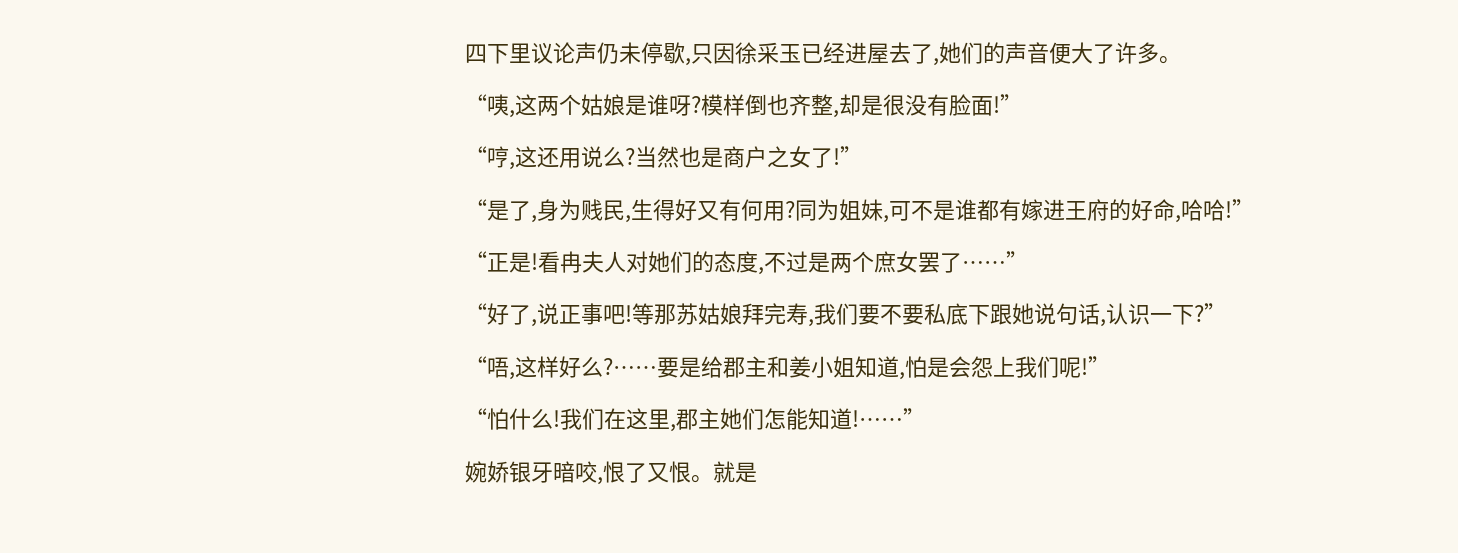四下里议论声仍未停歇,只因徐采玉已经进屋去了,她们的声音便大了许多。

“咦,这两个姑娘是谁呀?模样倒也齐整,却是很没有脸面!”

“哼,这还用说么?当然也是商户之女了!”

“是了,身为贱民,生得好又有何用?同为姐妹,可不是谁都有嫁进王府的好命,哈哈!”

“正是!看冉夫人对她们的态度,不过是两个庶女罢了……”

“好了,说正事吧!等那苏姑娘拜完寿,我们要不要私底下跟她说句话,认识一下?”

“唔,这样好么?……要是给郡主和姜小姐知道,怕是会怨上我们呢!”

“怕什么!我们在这里,郡主她们怎能知道!……”

婉娇银牙暗咬,恨了又恨。就是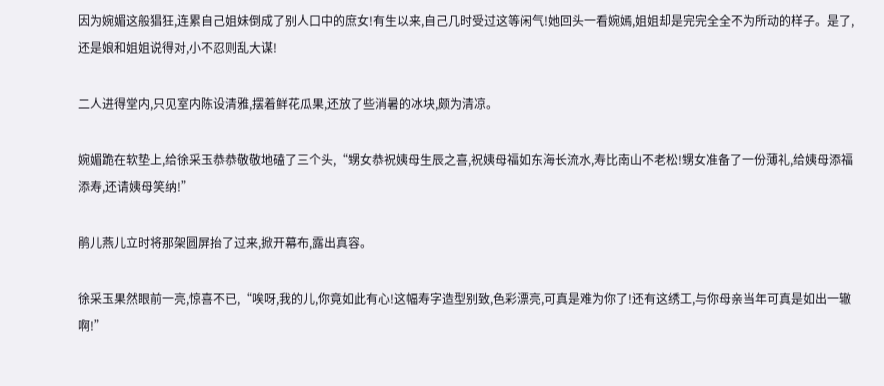因为婉媚这般猖狂,连累自己姐妹倒成了别人口中的庶女!有生以来,自己几时受过这等闲气!她回头一看婉嫣,姐姐却是完完全全不为所动的样子。是了,还是娘和姐姐说得对,小不忍则乱大谋!

二人进得堂内,只见室内陈设清雅,摆着鲜花瓜果,还放了些消暑的冰块,颇为清凉。

婉媚跪在软垫上,给徐采玉恭恭敬敬地磕了三个头,“甥女恭祝姨母生辰之喜,祝姨母福如东海长流水,寿比南山不老松!甥女准备了一份薄礼,给姨母添福添寿,还请姨母笑纳!”

鹃儿燕儿立时将那架圆屏抬了过来,掀开幕布,露出真容。

徐采玉果然眼前一亮,惊喜不已,“唉呀,我的儿,你竟如此有心!这幅寿字造型别致,色彩漂亮,可真是难为你了!还有这绣工,与你母亲当年可真是如出一辙啊!”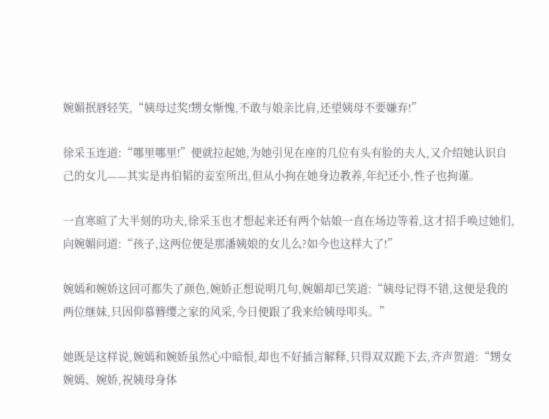婉媚抿唇轻笑,“姨母过奖!甥女惭愧,不敢与娘亲比肩,还望姨母不要嫌弃!”

徐采玉连道:“哪里哪里!”便就拉起她,为她引见在座的几位有头有脸的夫人,又介绍她认识自己的女儿——其实是冉伯韬的妾室所出,但从小拘在她身边教养,年纪还小,性子也拘谨。

一直寒暄了大半刻的功夫,徐采玉也才想起来还有两个姑娘一直在场边等着,这才招手唤过她们,向婉媚问道:“孩子,这两位便是那潘姨娘的女儿么?如今也这样大了!”

婉嫣和婉娇这回可都失了颜色,婉娇正想说明几句,婉媚却已笑道:“姨母记得不错,这便是我的两位继妹,只因仰慕簪缨之家的风采,今日便跟了我来给姨母叩头。”

她既是这样说,婉嫣和婉娇虽然心中暗恨,却也不好插言解释,只得双双跪下去,齐声贺道:“甥女婉嫣、婉娇,祝姨母身体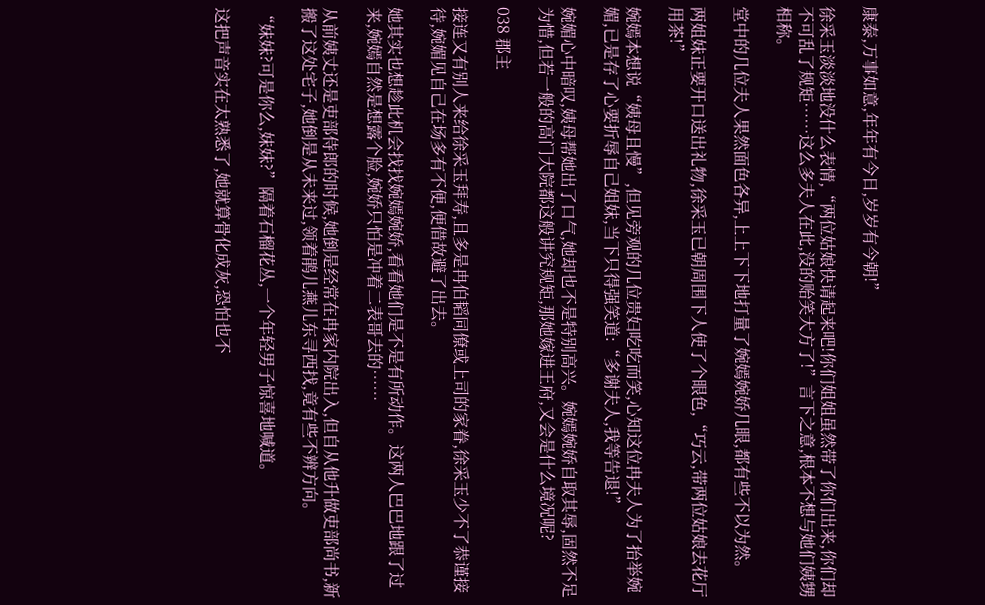康泰,万事如意,年年有今日,岁岁有今朝!”

徐采玉淡淡地没什么表情,“两位姑娘快请起来吧!你们姐姐虽然带了你们出来,你们却不可乱了规矩……这么多夫人在此,没的贻笑大方了!”言下之意,根本不想与她们姨甥相称。

堂中的几位夫人果然面色各异,上上下下地打量了婉嫣婉娇几眼,都有些不以为然。

两姐妹正要开口送出礼物,徐采玉已朝周围下人使了个眼色,“巧云,带两位姑娘去花厅用茶!”

婉嫣本想说“姨母且慢”,但见旁观的几位贵妇吃吃而笑,心知这位冉夫人为了抬举婉媚,已是存了心要折辱自己姐妹,当下只得强笑道:“多谢夫人,我等告退!”

婉媚心中暗叹,姨母帮她出了口气,她却也不是特别高兴。婉嫣婉娇自取其辱,固然不足为惜,但若一般的高门大院都这般讲究规矩,那她嫁进王府,又会是什么境况呢?

038 郡主

接连又有别人来给徐采玉拜寿,且多是冉伯韬同僚或上司的家眷,徐采玉少不了恭谨接待,婉媚见自己在场多有不便,便借故避了出去。

她其实也想趁此机会找找婉嫣婉娇,看看她们是不是有所动作。这两人巴巴地跟了过来,婉嫣自然是想露个脸,婉娇只怕是冲着二表哥去的……

从前姨丈还是吏部侍郎的时候,她倒是经常在冉家内院出入,但自从他升做吏部尚书,新搬了这处宅子,她倒是从未来过,领着鹃儿燕儿东寻西找,竟有些不辨方向。

“妹妹?可是你么,妹妹?”隔着石榴花丛,一个年轻男子惊喜地喊道。

这把声音实在太熟悉了,她就算骨化成灰,恐怕也不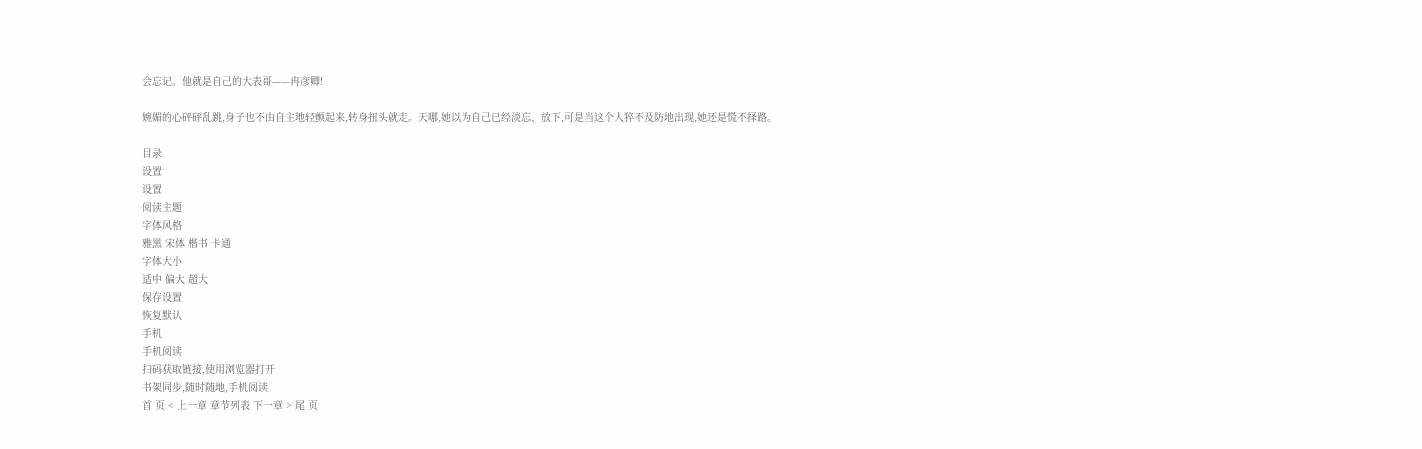会忘记。他就是自己的大表哥——冉彦卿!

婉媚的心砰砰乱跳,身子也不由自主地轻颤起来,转身扭头就走。天哪,她以为自己已经淡忘、放下,可是当这个人猝不及防地出现,她还是慌不择路。

目录
设置
设置
阅读主题
字体风格
雅黑 宋体 楷书 卡通
字体大小
适中 偏大 超大
保存设置
恢复默认
手机
手机阅读
扫码获取链接,使用浏览器打开
书架同步,随时随地,手机阅读
首 页 < 上一章 章节列表 下一章 > 尾 页